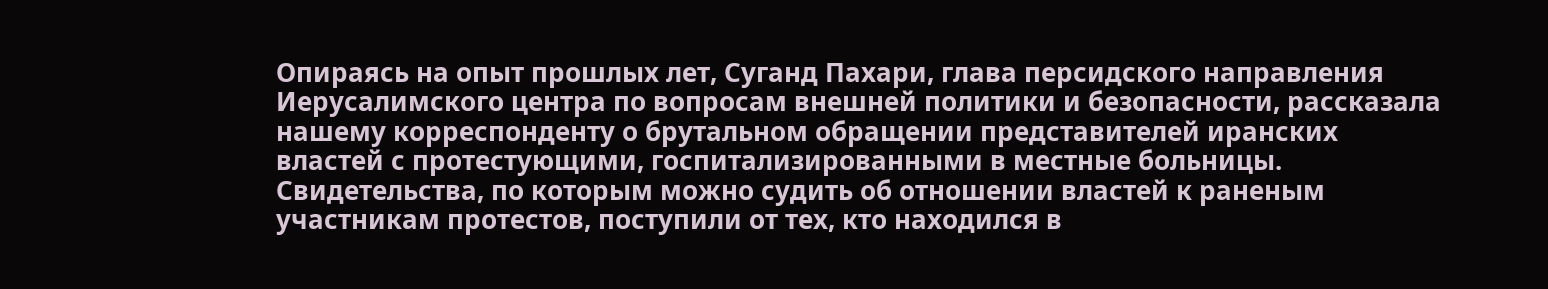Опираясь на опыт прошлых лет, Суганд Пахари, глава персидского направления Иерусалимского центра по вопросам внешней политики и безопасности, рассказала нашему корреспонденту о брутальном обращении представителей иранских властей с протестующими, госпитализированными в местные больницы.
Свидетельства, по которым можно судить об отношении властей к раненым участникам протестов, поступили от тех, кто находился в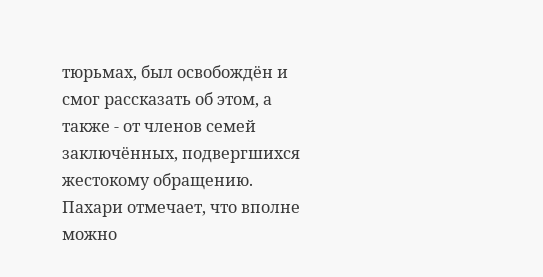тюрьмах, был освобождён и смог рассказать об этом, а также - от членов семей заключённых, подвергшихся жестокому обращению.
Пахари отмечает, что вполне можно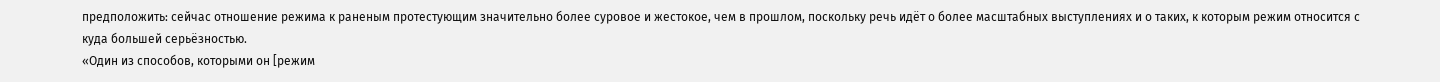предположить: сейчас отношение режима к раненым протестующим значительно более суровое и жестокое, чем в прошлом, поскольку речь идёт о более масштабных выступлениях и о таких, к которым режим относится с куда большей серьёзностью.
«Один из способов, которыми он [режим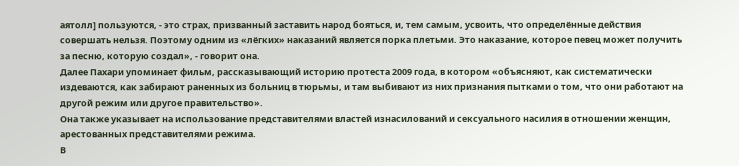аятолл] пользуются, - это страх, призванный заставить народ бояться, и, тем самым, усвоить, что определённые действия совершать нельзя. Поэтому одним из «лёгких» наказаний является порка плетьми. Это наказание, которое певец может получить за песню, которую создал», - говорит она.
Далее Пахари упоминает фильм, рассказывающий историю протеста 2009 года, в котором «объясняют, как систематически издеваются, как забирают раненных из больниц в тюрьмы, и там выбивают из них признания пытками о том, что они работают на другой режим или другое правительство».
Она также указывает на использование представителями властей изнасилований и сексуального насилия в отношении женщин, арестованных представителями режима.
В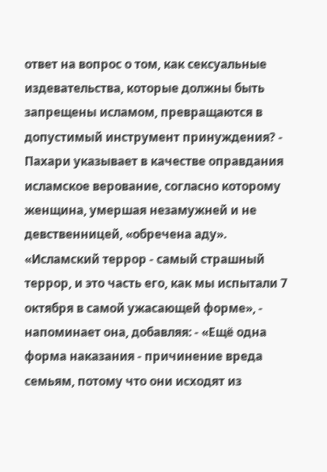ответ на вопрос о том, как сексуальные издевательства, которые должны быть запрещены исламом, превращаются в допустимый инструмент принуждения? - Пахари указывает в качестве оправдания исламское верование, согласно которому женщина, умершая незамужней и не девственницей, «обречена аду».
«Исламский террор - самый страшный террор, и это часть его, как мы испытали 7 октября в самой ужасающей форме», - напоминает она, добавляя: - «Ещё одна форма наказания - причинение вреда семьям, потому что они исходят из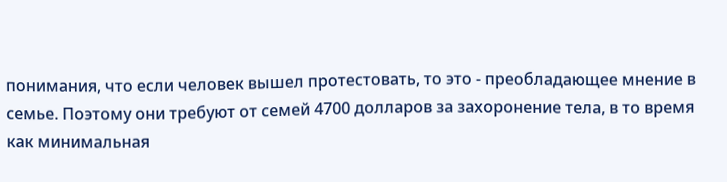понимания, что если человек вышел протестовать, то это - преобладающее мнение в семье. Поэтому они требуют от семей 4700 долларов за захоронение тела, в то время как минимальная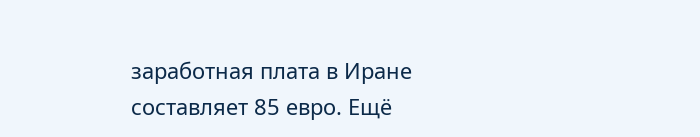заработная плата в Иране составляет 85 евро. Ещё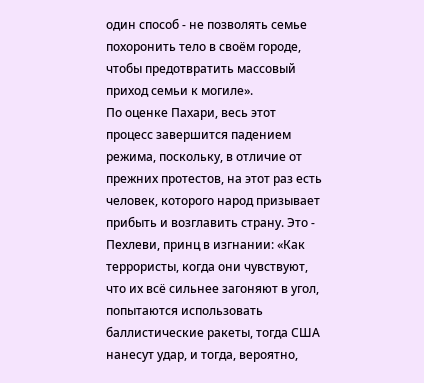один способ - не позволять семье похоронить тело в своём городе, чтобы предотвратить массовый приход семьи к могиле».
По оценке Пахари, весь этот процесс завершится падением режима, поскольку, в отличие от прежних протестов, на этот раз есть человек, которого народ призывает прибыть и возглавить страну. Это - Пехлеви, принц в изгнании: «Как террористы, когда они чувствуют, что их всё сильнее загоняют в угол, попытаются использовать баллистические ракеты, тогда США нанесут удар, и тогда, вероятно,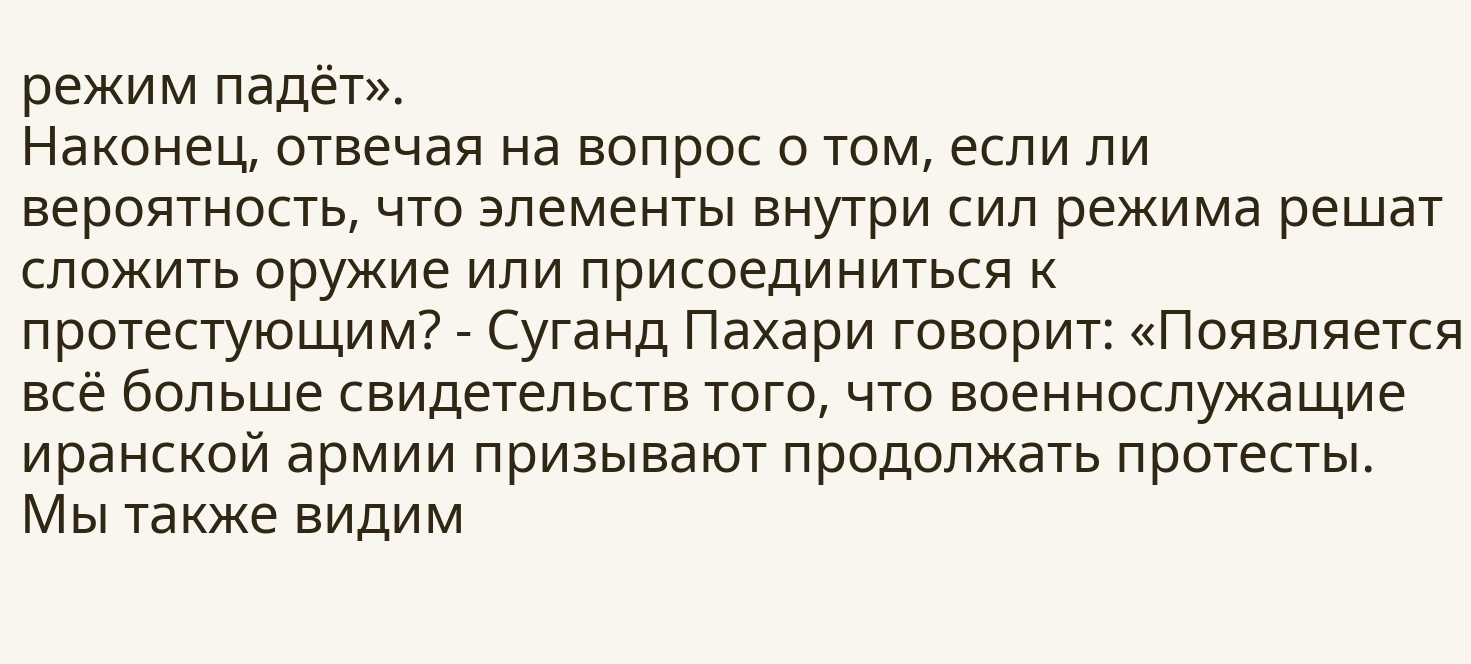режим падёт».
Наконец, отвечая на вопрос о том, если ли вероятность, что элементы внутри сил режима решат сложить оружие или присоединиться к протестующим? - Суганд Пахари говорит: «Появляется всё больше свидетельств того, что военнослужащие иранской армии призывают продолжать протесты. Мы также видим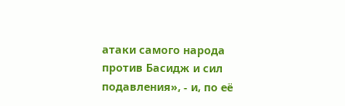атаки самого народа против Басидж и сил подавления», - и, по её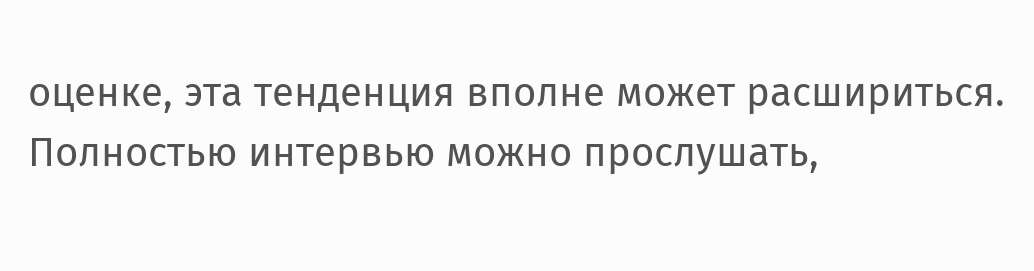оценке, эта тенденция вполне может расшириться.
Полностью интервью можно прослушать,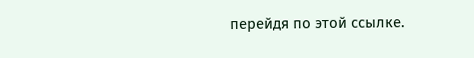перейдя по этой ссылке.